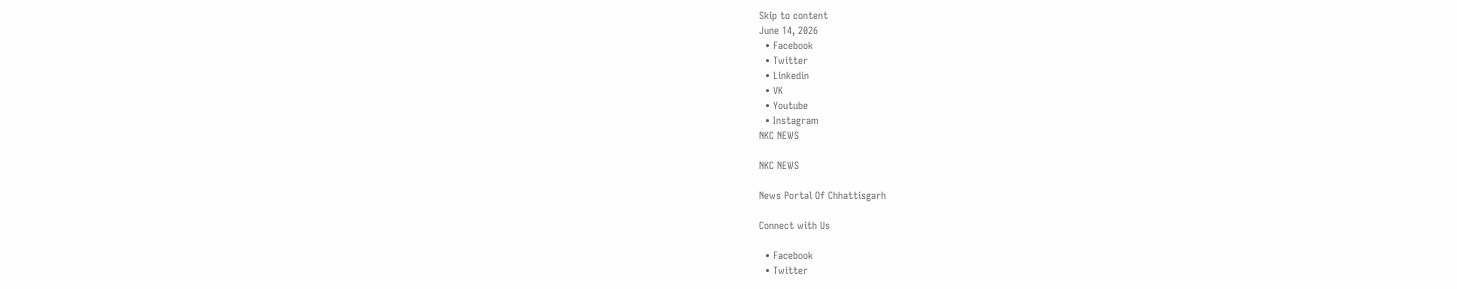Skip to content
June 14, 2026
  • Facebook
  • Twitter
  • Linkedin
  • VK
  • Youtube
  • Instagram
NKC NEWS

NKC NEWS

News Portal Of Chhattisgarh

Connect with Us

  • Facebook
  • Twitter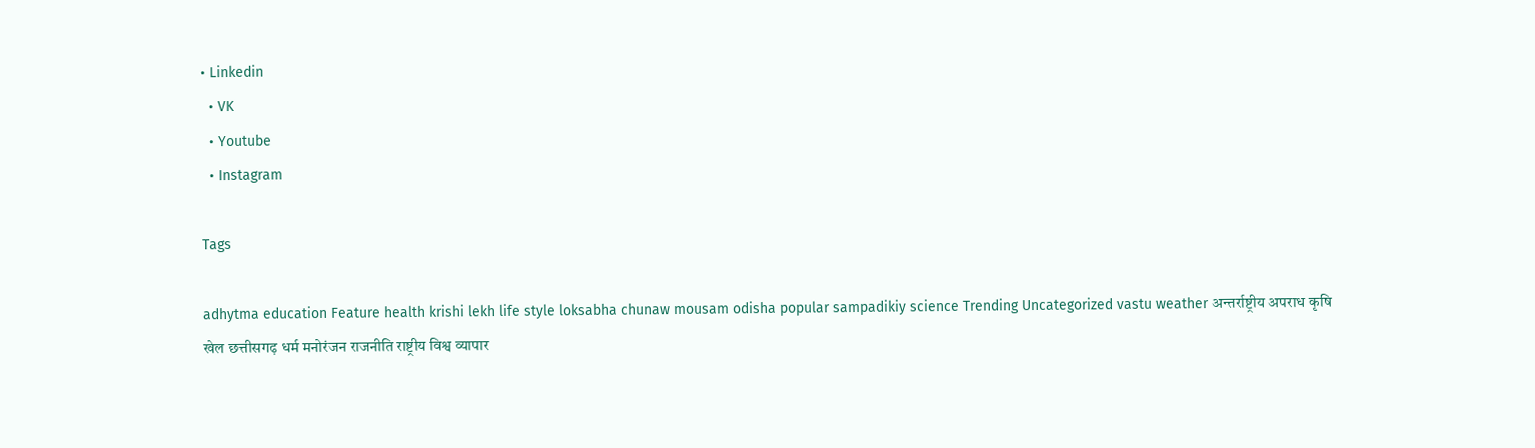• Linkedin
  • VK
  • Youtube
  • Instagram

Tags

adhytma education Feature health krishi lekh life style loksabha chunaw mousam odisha popular sampadikiy science Trending Uncategorized vastu weather अन्तर्राष्ट्रीय अपराध कृषि खेल छत्तीसगढ़ धर्म मनोरंजन राजनीति राष्ट्रीय विश्व व्यापार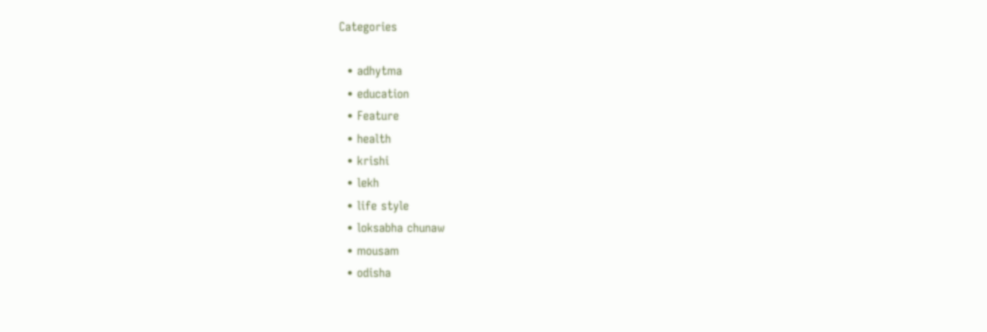Categories

  • adhytma
  • education
  • Feature
  • health
  • krishi
  • lekh
  • life style
  • loksabha chunaw
  • mousam
  • odisha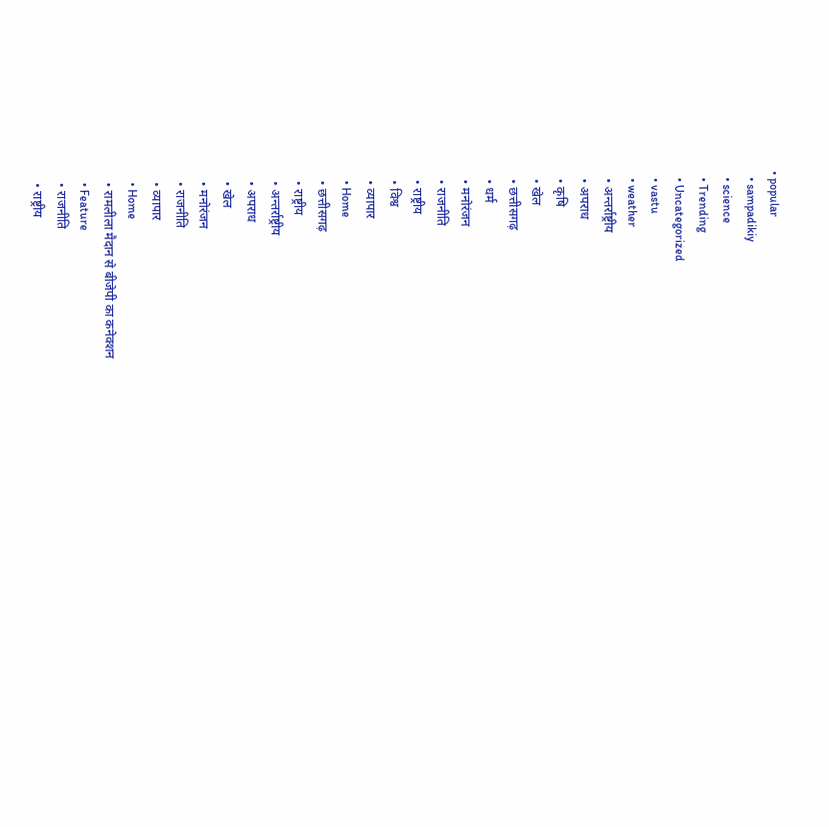• popular
  • sampadikiy
  • science
  • Trending
  • Uncategorized
  • vastu
  • weather
  • अन्तर्राष्ट्रीय
  • अपराध
  • कृषि
  • खेल
  • छत्तीसगढ़
  • धर्म
  • मनोरंजन
  • राजनीति
  • राष्ट्रीय
  • विश्व
  • व्यापार
  • Home
  • छत्तीसगढ़
  • राष्ट्रीय
  • अन्तर्राष्ट्रीय
  • अपराध
  • खेल
  • मनोरंजन
  • राजनीति
  • व्यापार
  • Home
  • रामलीला मैदान से बीजेपी का कनेक्शन
  • Feature
  • राजनीति
  • राष्ट्रीय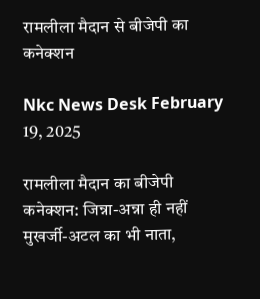रामलीला मैदान से बीजेपी का कनेक्शन

Nkc News Desk February 19, 2025

रामलीला मैदान का बीजेपी कनेक्शन: जिन्ना-अन्ना ही नहीं मुखर्जी-अटल का भी नाता,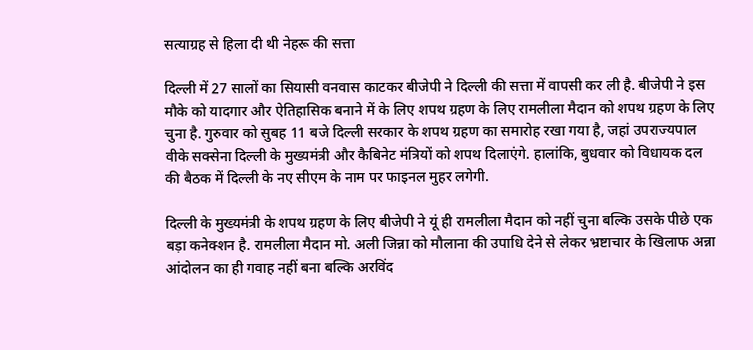सत्याग्रह से हिला दी थी नेहरू की सत्ता

दिल्ली में 27 सालों का सियासी वनवास काटकर बीजेपी ने दिल्ली की सत्ता में वापसी कर ली है. बीजेपी ने इस मौके को यादगार और ऐतिहासिक बनाने में के लिए शपथ ग्रहण के लिए रामलीला मैदान को शपथ ग्रहण के लिए चुना है. गुरुवार को सुबह 11 बजे दिल्ली सरकार के शपथ ग्रहण का समारोह रखा गया है, जहां उपराज्यपाल वीके सक्सेना दिल्ली के मुख्यमंत्री और कैबिनेट मंत्रियों को शपथ दिलाएंगे. हालांकि, बुधवार को विधायक दल की बैठक में दिल्ली के नए सीएम के नाम पर फाइनल मुहर लगेगी.

दिल्ली के मुख्यमंत्री के शपथ ग्रहण के लिए बीजेपी ने यूं ही रामलीला मैदान को नहीं चुना बल्कि उसके पीछे एक बड़ा कनेक्शन है. रामलीला मैदान मो. अली जिन्ना को मौलाना की उपाधि देने से लेकर भ्रष्टाचार के खिलाफ अन्ना आंदोलन का ही गवाह नहीं बना बल्कि अरविंद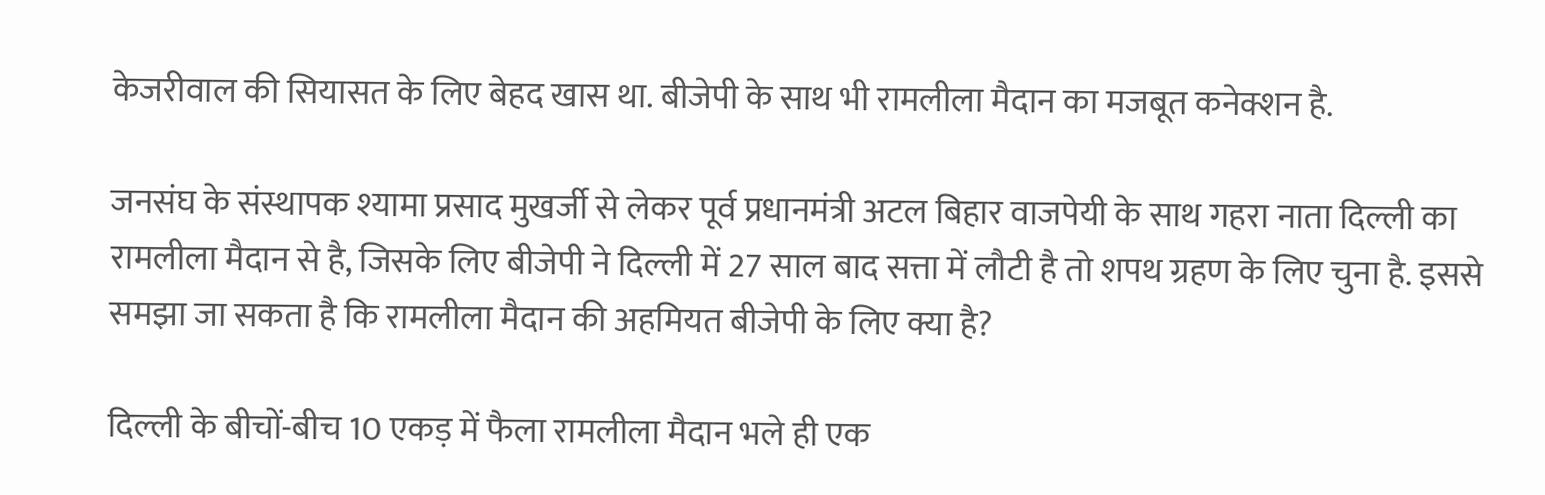केजरीवाल की सियासत के लिए बेहद खास था. बीजेपी के साथ भी रामलीला मैदान का मजबूत कनेक्शन है.

जनसंघ के संस्थापक श्यामा प्रसाद मुखर्जी से लेकर पूर्व प्रधानमंत्री अटल बिहार वाजपेयी के साथ गहरा नाता दिल्ली का रामलीला मैदान से है, जिसके लिए बीजेपी ने दिल्ली में 27 साल बाद सत्ता में लौटी है तो शपथ ग्रहण के लिए चुना है. इससे समझा जा सकता है कि रामलीला मैदान की अहमियत बीजेपी के लिए क्या है?

दिल्ली के बीचों-बीच 10 एकड़ में फैला रामलीला मैदान भले ही एक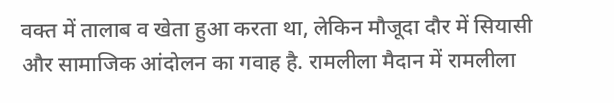वक्त में तालाब व खेता हुआ करता था, लेकिन मौजूदा दौर में सियासी और सामाजिक आंदोलन का गवाह है. रामलीला मैदान में रामलीला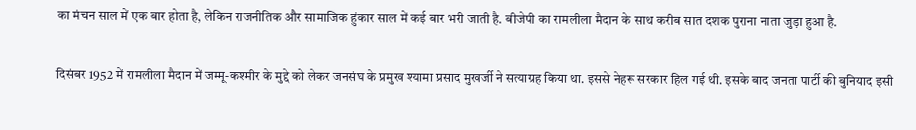का मंचन साल में एक बार होता है, लेकिन राजनीतिक और सामाजिक हुंकार साल में कई बार भरी जाती है. बीजेपी का रामलीला मैदान के साथ करीब सात दशक पुराना नाता जुड़ा हुआ है.

दिसंबर 1952 में रामलीला मैदान में जम्मू-कश्मीर के मुद्दे को लेकर जनसंघ के प्रमुख श्यामा प्रसाद मुखर्जी ने सत्याग्रह किया था. इससे नेहरू सरकार हिल गई थी. इसके बाद जनता पार्टी की बुनियाद इसी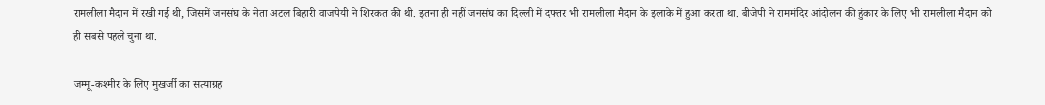रामलीला मैदान में रखी गई थी, जिसमें जनसंघ के नेता अटल बिहारी वाजपेयी ने शिरकत की थी. इतना ही नहीं जनसंघ का दिल्ली में दफ्तर भी रामलीला मैदान के इलाके में हुआ करता था. बीजेपी ने राममंदिर आंदोलन की हुंकार के लिए भी रामलीला मैदान को ही सबसे पहले चुना था.

जम्मू-कश्मीर के लिए मुखर्जी का सत्याग्रह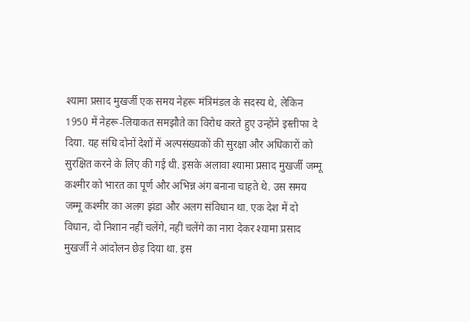श्यामा प्रसाद मुखर्जी एक समय नेहरू मंत्रिमंडल के सदस्य थे, लेकिन 1950 में नेहरू-लियाकत समझौते का विरोध करते हुए उन्होंने इस्तीफा दे दिया. यह संधि दोनों देशों में अल्पसंख्यकों की सुरक्षा और अधिकारों को सुरक्षित करने के लिए की गई थी. इसके अलावा श्यामा प्रसाद मुखर्जी जम्मू कश्मीर को भारत का पूर्ण और अभिन्न अंग बनाना चाहते थे. उस समय जम्मू कश्मीर का अलग झंडा और अलग संविधान था. एक देश में दो विधान, दो निशान नहीं चलेंगे, नहीं चलेंगे का नारा देकर श्यामा प्रसाद मुखर्जी ने आंदोलन छेड़ दिया था. इस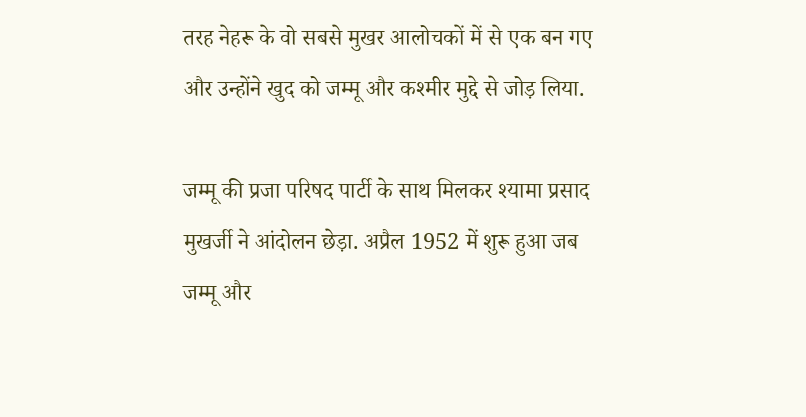तरह नेहरू के वो सबसे मुखर आलोचकों में से एक बन गए और उन्होंने खुद को जम्मू और कश्मीर मुद्दे से जोड़ लिया.

जम्मू की प्रजा परिषद पार्टी के साथ मिलकर श्यामा प्रसाद मुखर्जी ने आंदोलन छेड़ा. अप्रैल 1952 में शुरू हुआ जब जम्मू और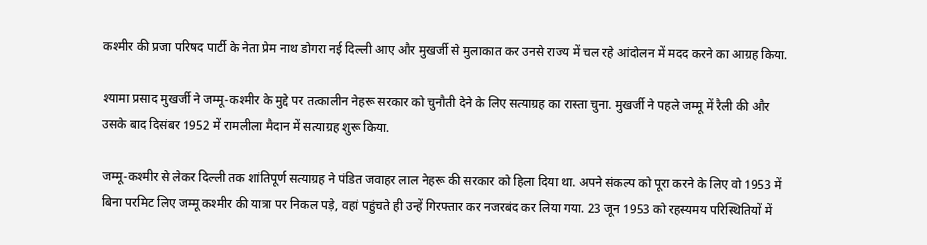कश्मीर की प्रजा परिषद पार्टी के नेता प्रेम नाथ डोगरा नई दिल्ली आए और मुखर्जी से मुलाकात कर उनसे राज्य में चल रहे आंदोलन में मदद करने का आग्रह किया.

श्यामा प्रसाद मुखर्जी ने जम्मू-कश्मीर के मुद्दे पर तत्कालीन नेहरू सरकार को चुनौती देने के लिए सत्याग्रह का रास्ता चुना. मुखर्जी ने पहले जम्मू में रैली की और उसके बाद दिसंबर 1952 में रामलीला मैदान में सत्याग्रह शुरू किया.

जम्मू-कश्मीर से लेकर दिल्ली तक शांतिपूर्ण सत्याग्रह ने पंडित जवाहर लाल नेहरू की सरकार को हिला दिया था. अपने संकल्प को पूरा करने के लिए वो 1953 में बिना परमिट लिए जम्मू कश्मीर की यात्रा पर निकल पड़े, वहां पहुंचते ही उन्हें गिरफ्तार कर नजरबंद कर लिया गया. 23 जून 1953 को रहस्यमय परिस्थितियों में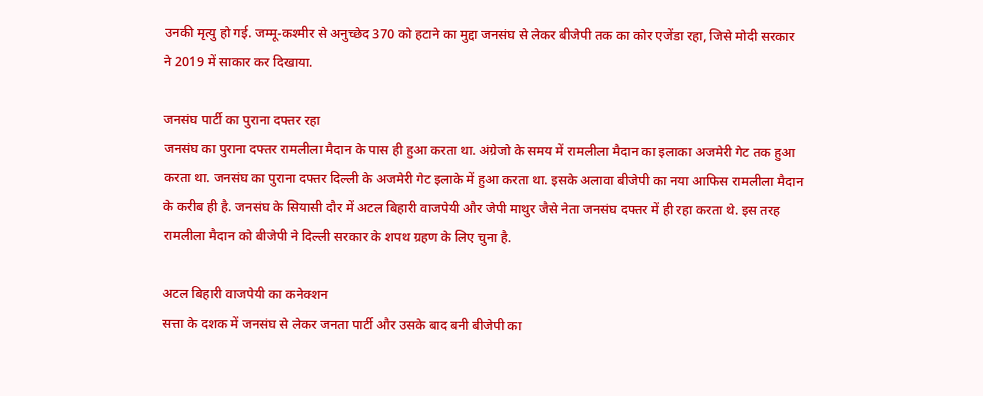उनकी मृत्यु हो गई. जम्मू-कश्मीर से अनुच्छेद 370 को हटाने का मुद्दा जनसंघ से लेकर बीजेपी तक का कोर एजेंडा रहा, जिसे मोदी सरकार ने 2019 में साकार कर दिखाया.

जनसंघ पार्टी का पुराना दफ्तर रहा
जनसंघ का पुराना दफ्तर रामलीला मैदान के पास ही हुआ करता था. अंग्रेजो के समय में रामलीला मैदान का इलाका अजमेरी गेट तक हुआ करता था. जनसंघ का पुराना दफ्तर दिल्ली के अजमेरी गेट इलाके में हुआ करता था. इसके अलावा बीजेपी का नया आफिस रामलीला मैदान के करीब ही है. जनसंघ के सियासी दौर में अटल बिहारी वाजपेयी और जेपी माथुर जैसे नेता जनसंघ दफ्तर में ही रहा करता थे. इस तरह रामलीला मैदान को बीजेपी ने दिल्ली सरकार के शपथ ग्रहण के लिए चुना है.

अटल बिहारी वाजपेयी का कनेक्शन
सत्ता के दशक में जनसंघ से लेकर जनता पार्टी और उसके बाद बनी बीजेपी का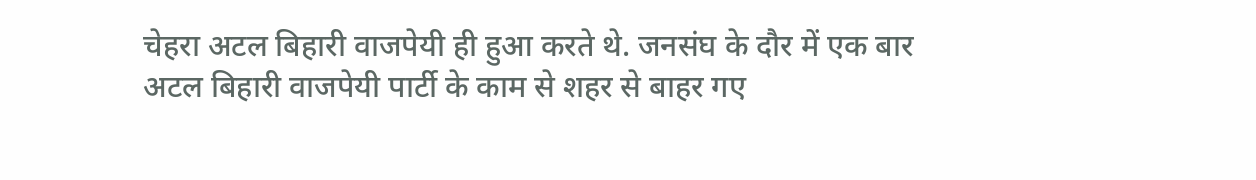चेहरा अटल बिहारी वाजपेयी ही हुआ करते थे. जनसंघ के दौर में एक बार अटल बिहारी वाजपेयी पार्टी के काम से शहर से बाहर गए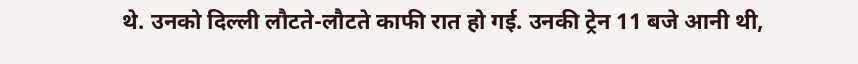थे. उनको दिल्ली लौटते-लौटते काफी रात हो गई. उनकी ट्रेन 11 बजे आनी थी,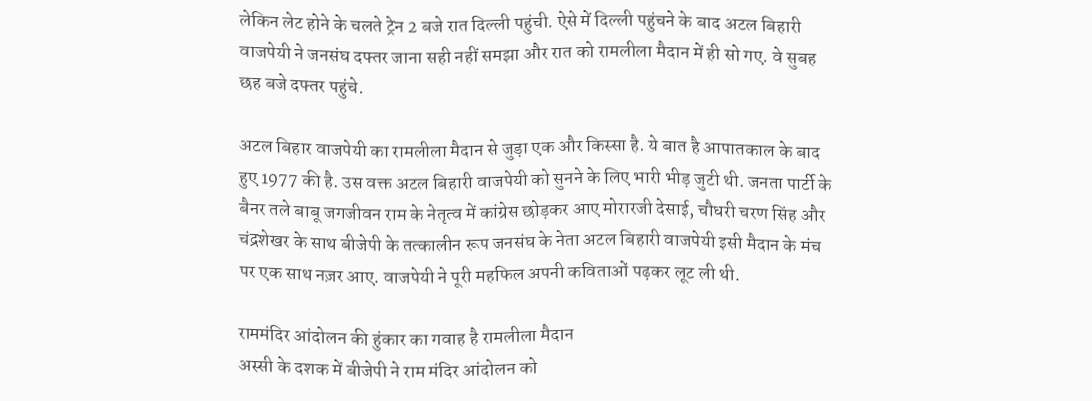लेकिन लेट होने के चलते ट्रेन 2 बजे रात दिल्ली पहुंची. ऐसे में दिल्ली पहुंचने के बाद अटल बिहारी वाजपेयी ने जनसंघ दफ्तर जाना सही नहीं समझा और रात को रामलीला मैदान में ही सो गए. वे सुबह छह बजे दफ्तर पहुंचे.

अटल बिहार वाजपेयी का रामलीला मैदान से जुड़ा एक और किस्सा है. ये बात है आपातकाल के बाद हुए 1977 की है. उस वक्त अटल बिहारी वाजपेयी को सुनने के लिए भारी भीड़ जुटी थी. जनता पार्टी के बैनर तले बाबू जगजीवन राम के नेतृत्व में कांग्रेस छोड़कर आए मोरारजी देसाई, चौधरी चरण सिंह और चंद्रशेखर के साथ बीजेपी के तत्कालीन रूप जनसंघ के नेता अटल बिहारी वाजपेयी इसी मैदान के मंच पर एक साथ नज़र आए. वाजपेयी ने पूरी महफिल अपनी कविताओं पढ़कर लूट ली थी.

राममंदिर आंदोलन की हुंकार का गवाह है रामलीला मैदान
अस्सी के दशक में बीजेपी ने राम मंदिर आंदोलन को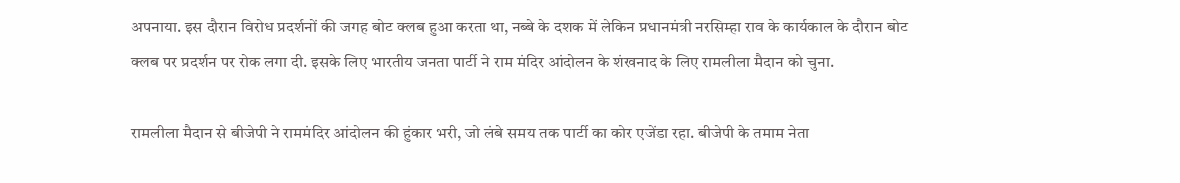अपनाया. इस दौरान विरोध प्रदर्शनों की जगह बोट क्लब हुआ करता था, नब्बे के दशक में लेकिन प्रधानमंत्री नरसिम्हा राव के कार्यकाल के दौरान बोट क्लब पर प्रदर्शन पर रोक लगा दी. इसके लिए भारतीय जनता पार्टी ने राम मंदिर आंदोलन के शंखनाद के लिए रामलीला मैदान को चुना.

रामलीला मैदान से बीजेपी ने राममंदिर आंदोलन की हुंकार भरी, जो लंबे समय तक पार्टी का कोर एजेंडा रहा. बीजेपी के तमाम नेता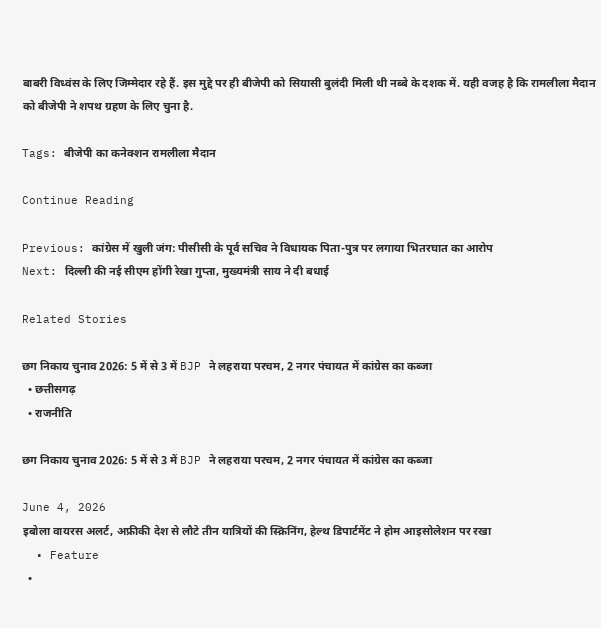बाबरी विध्वंस के लिए जिम्मेदार रहे हैं. इस मुद्दे पर ही बीजेपी को सियासी बुलंदी मिली थी नब्बे के दशक में. यही वजह है कि रामलीला मैदान को बीजेपी ने शपथ ग्रहण के लिए चुना है.

Tags: बीजेपी का कनेक्शन रामलीला मैदान

Continue Reading

Previous: कांग्रेस में खुली जंग: पीसीसी के पूर्व सचिव ने विधायक पिता-पुत्र पर लगाया भितरघात का आरोप
Next: दिल्ली की नई सीएम होंगी रेखा गुप्ता, मुख्यमंत्री साय ने दी बधाई

Related Stories

छग निकाय चुनाव 2026: 5 में से 3 में BJP ने लहराया परचम, 2 नगर पंचायत में कांग्रेस का कब्जा
  • छत्तीसगढ़
  • राजनीति

छग निकाय चुनाव 2026: 5 में से 3 में BJP ने लहराया परचम, 2 नगर पंचायत में कांग्रेस का कब्जा

June 4, 2026
इबोला वायरस अलर्ट, अफ्रीकी देश से लौटे तीन यात्रियों की स्क्रिनिंग, हेल्थ डिपार्टमेंट ने होम आइसोलेशन पर रखा
  • Feature
  •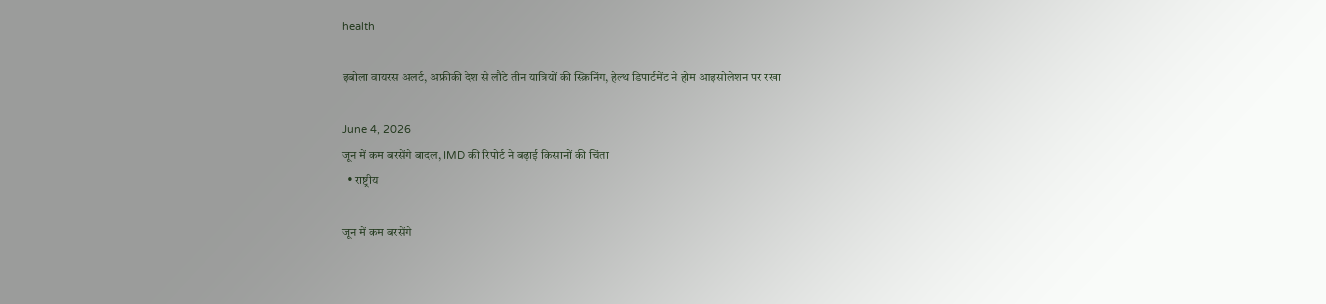health

इबोला वायरस अलर्ट, अफ्रीकी देश से लौटे तीन यात्रियों की स्क्रिनिंग, हेल्थ डिपार्टमेंट ने होम आइसोलेशन पर रखा

June 4, 2026
जून में कम बरसेंगे बादल, IMD की रिपोर्ट ने बढ़ाई किसानों की चिंता
  • राष्ट्रीय

जून में कम बरसेंगे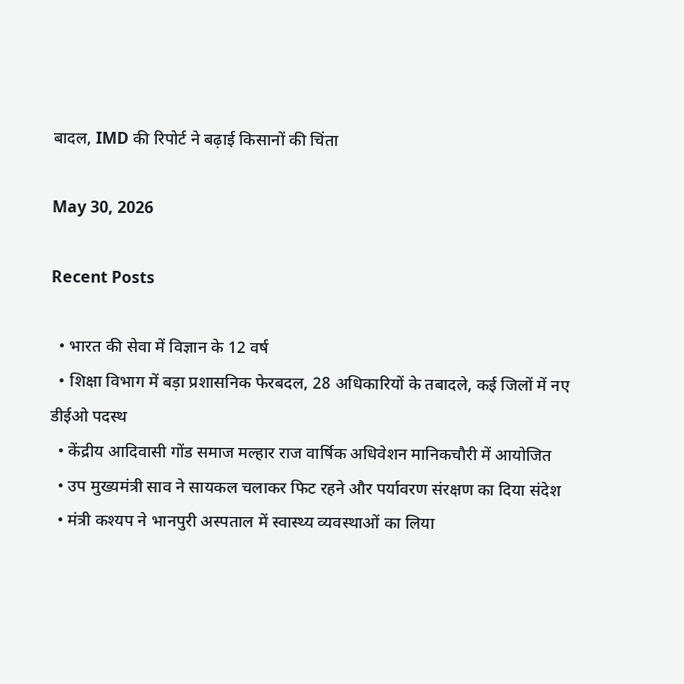बादल, IMD की रिपोर्ट ने बढ़ाई किसानों की चिंता

May 30, 2026

Recent Posts

  • भारत की सेवा में विज्ञान के 12 वर्ष
  • शिक्षा विभाग में बड़ा प्रशासनिक फेरबदल, 28 अधिकारियों के तबादले, कई जिलों में नए डीईओ पदस्थ
  • केंद्रीय आदिवासी गोंड समाज मल्हार राज वार्षिक अधिवेशन मानिकचौरी में आयोजित
  • उप मुख्यमंत्री साव ने सायकल चलाकर फिट रहने और पर्यावरण संरक्षण का दिया संदेश
  • मंत्री कश्यप ने भानपुरी अस्पताल में स्वास्थ्य व्यवस्थाओं का लिया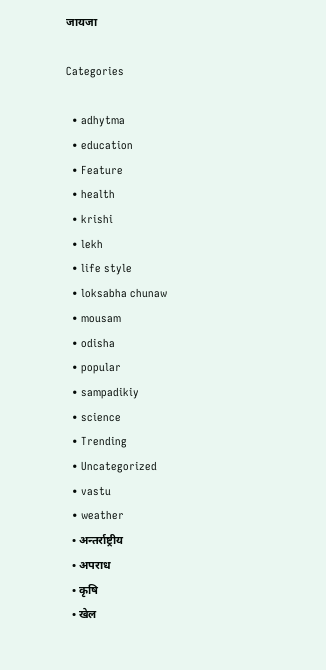जायजा

Categories

  • adhytma
  • education
  • Feature
  • health
  • krishi
  • lekh
  • life style
  • loksabha chunaw
  • mousam
  • odisha
  • popular
  • sampadikiy
  • science
  • Trending
  • Uncategorized
  • vastu
  • weather
  • अन्तर्राष्ट्रीय
  • अपराध
  • कृषि
  • खेल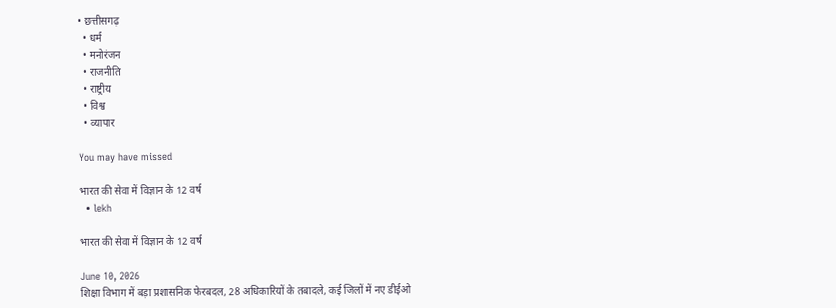• छत्तीसगढ़
  • धर्म
  • मनोरंजन
  • राजनीति
  • राष्ट्रीय
  • विश्व
  • व्यापार

You may have missed

भारत की सेवा में विज्ञान के 12 वर्ष
  • lekh

भारत की सेवा में विज्ञान के 12 वर्ष

June 10, 2026
शिक्षा विभाग में बड़ा प्रशासनिक फेरबदल, 28 अधिकारियों के तबादले, कई जिलों में नए डीईओ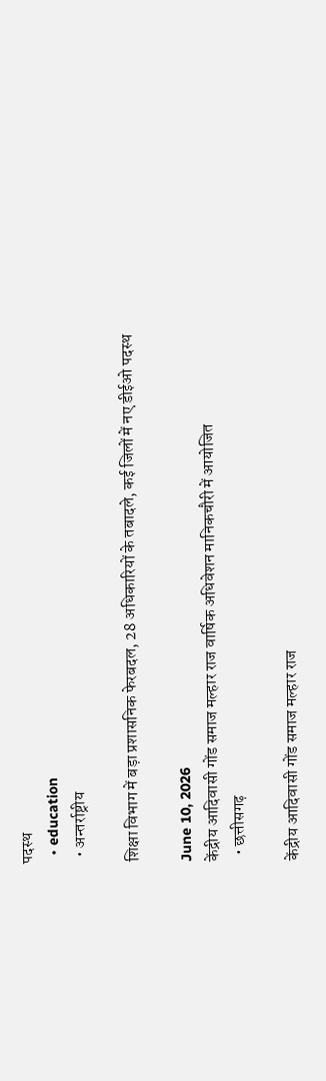पदस्थ
  • education
  • अन्तर्राष्ट्रीय

शिक्षा विभाग में बड़ा प्रशासनिक फेरबदल, 28 अधिकारियों के तबादले, कई जिलों में नए डीईओ पदस्थ

June 10, 2026
केंद्रीय आदिवासी गोंड समाज मल्हार राज वार्षिक अधिवेशन मानिकचौरी में आयोजित
  • छत्तीसगढ़

केंद्रीय आदिवासी गोंड समाज मल्हार राज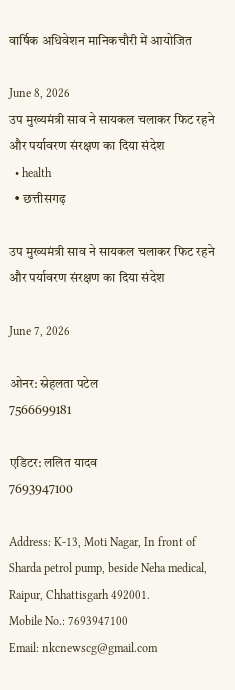वार्षिक अधिवेशन मानिकचौरी में आयोजित

June 8, 2026
उप मुख्यमंत्री साव ने सायकल चलाकर फिट रहने और पर्यावरण संरक्षण का दिया संदेश
  • health
  • छत्तीसगढ़

उप मुख्यमंत्री साव ने सायकल चलाकर फिट रहने और पर्यावरण संरक्षण का दिया संदेश

June 7, 2026

ओनर: स्नेहलता पटेल
7566699181

एडिटर: ललित यादव
7693947100

Address: K-13, Moti Nagar, In front of Sharda petrol pump, beside Neha medical, Raipur, Chhattisgarh 492001.
Mobile No.: 7693947100
Email: nkcnewscg@gmail.com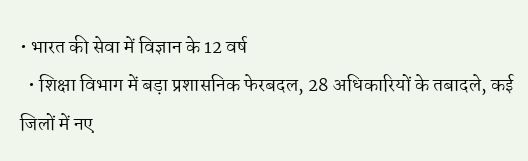• भारत की सेवा में विज्ञान के 12 वर्ष
  • शिक्षा विभाग में बड़ा प्रशासनिक फेरबदल, 28 अधिकारियों के तबादले, कई जिलों में नए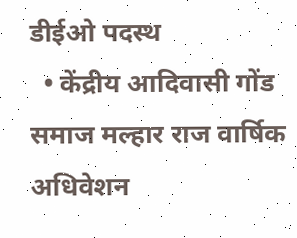डीईओ पदस्थ
  • केंद्रीय आदिवासी गोंड समाज मल्हार राज वार्षिक अधिवेशन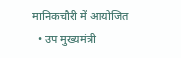मानिकचौरी में आयोजित
  • उप मुख्यमंत्री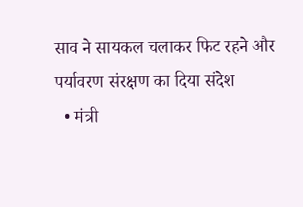साव ने सायकल चलाकर फिट रहने और पर्यावरण संरक्षण का दिया संदेश
  • मंत्री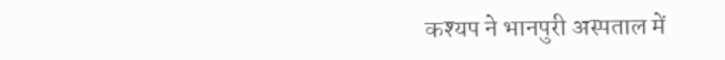कश्यप ने भानपुरी अस्पताल में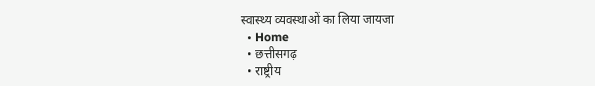स्वास्थ्य व्यवस्थाओं का लिया जायजा
  • Home
  • छत्तीसगढ़
  • राष्ट्रीय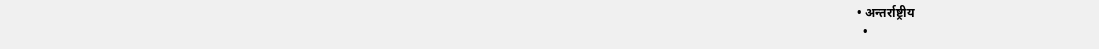• अन्तर्राष्ट्रीय
  •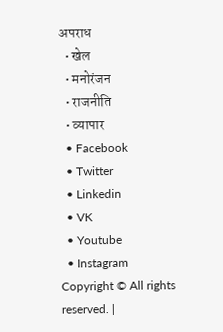अपराध
  • खेल
  • मनोरंजन
  • राजनीति
  • व्यापार
  • Facebook
  • Twitter
  • Linkedin
  • VK
  • Youtube
  • Instagram
Copyright © All rights reserved. |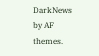DarkNews by AF themes.